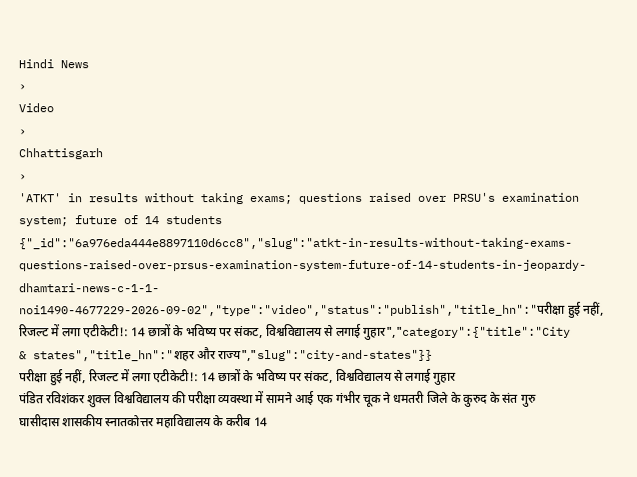Hindi News
›
Video
›
Chhattisgarh
›
'ATKT' in results without taking exams; questions raised over PRSU's examination system; future of 14 students
{"_id":"6a976eda444e8897110d6cc8","slug":"atkt-in-results-without-taking-exams-questions-raised-over-prsus-examination-system-future-of-14-students-in-jeopardy-dhamtari-news-c-1-1-noi1490-4677229-2026-09-02","type":"video","status":"publish","title_hn":"परीक्षा हुई नहीं, रिजल्ट में लगा एटीकेटी!: 14 छात्रों के भविष्य पर संकट, विश्वविद्यालय से लगाई गुहार","category":{"title":"City & states","title_hn":"शहर और राज्य","slug":"city-and-states"}}
परीक्षा हुई नहीं, रिजल्ट में लगा एटीकेटी!: 14 छात्रों के भविष्य पर संकट, विश्वविद्यालय से लगाई गुहार
पंडित रविशंकर शुक्ल विश्वविद्यालय की परीक्षा व्यवस्था में सामने आई एक गंभीर चूक ने धमतरी जिले के कुरुद के संत गुरु घासीदास शासकीय स्नातकोत्तर महाविद्यालय के करीब 14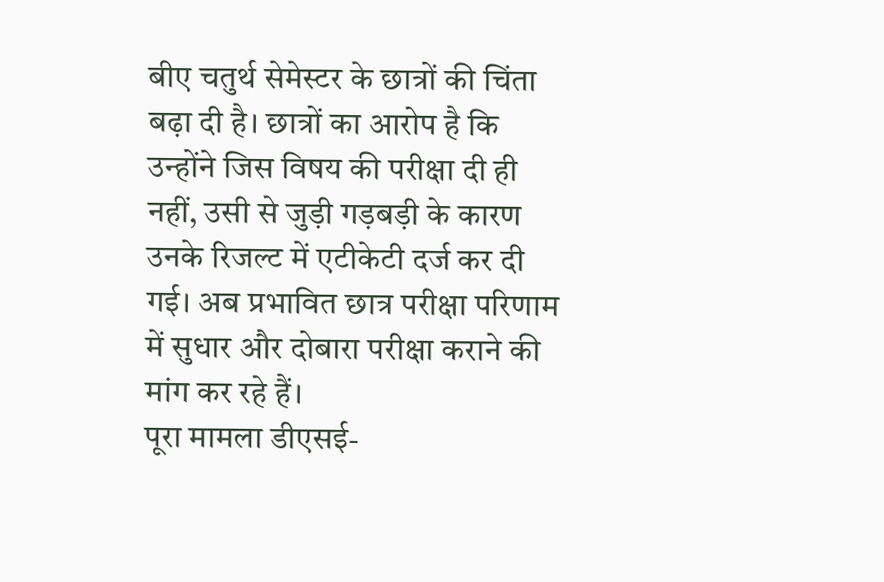बीए चतुर्थ सेमेस्टर के छात्रों की चिंता बढ़ा दी है। छात्रों का आरोप है कि उन्होंने जिस विषय की परीक्षा दी ही नहीं, उसी से जुड़ी गड़बड़ी के कारण उनके रिजल्ट में एटीकेटी दर्ज कर दी गई। अब प्रभावित छात्र परीक्षा परिणाम में सुधार और दोबारा परीक्षा कराने की मांग कर रहे हैं।
पूरा मामला डीएसई-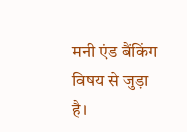मनी एंड बैंकिंग विषय से जुड़ा है।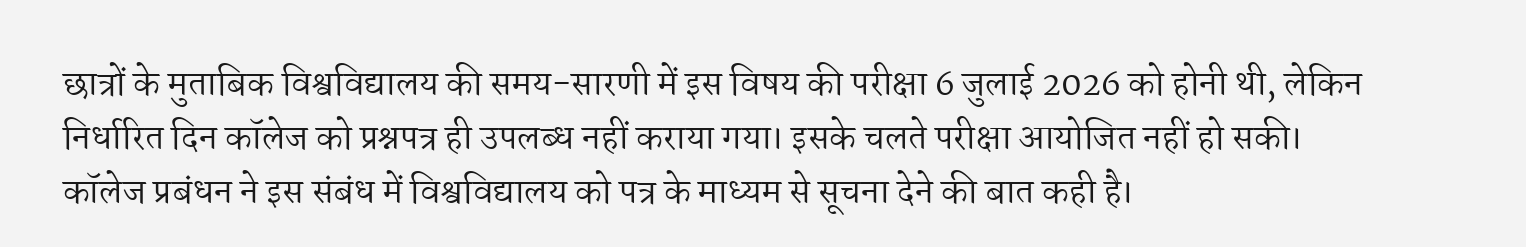छात्रों के मुताबिक विश्वविद्यालय की समय-सारणी में इस विषय की परीक्षा 6 जुलाई 2026 को होनी थी, लेकिन निर्धारित दिन कॉलेज को प्रश्नपत्र ही उपलब्ध नहीं कराया गया। इसके चलते परीक्षा आयोजित नहीं हो सकी।
कॉलेज प्रबंधन ने इस संबंध में विश्वविद्यालय को पत्र के माध्यम से सूचना देने की बात कही है।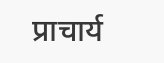प्राचार्य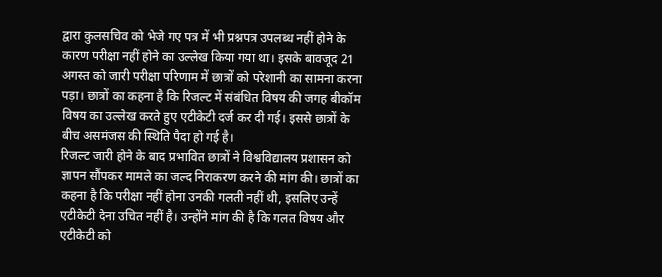द्वारा कुलसचिव को भेजे गए पत्र में भी प्रश्नपत्र उपलब्ध नहीं होने के कारण परीक्षा नहीं होने का उल्लेख किया गया था। इसके बावजूद 21 अगस्त को जारी परीक्षा परिणाम में छात्रों को परेशानी का सामना करना पड़ा। छात्रों का कहना है कि रिजल्ट में संबंधित विषय की जगह बीकॉम विषय का उल्लेख करते हुए एटीकेटी दर्ज कर दी गई। इससे छात्रों के बीच असमंजस की स्थिति पैदा हो गई है।
रिजल्ट जारी होने के बाद प्रभावित छात्रों ने विश्वविद्यालय प्रशासन को ज्ञापन सौंपकर मामले का जल्द निराकरण करने की मांग की। छात्रों का कहना है कि परीक्षा नहीं होना उनकी गलती नहीं थी, इसलिए उन्हें एटीकेटी देना उचित नहीं है। उन्होंने मांग की है कि गलत विषय और एटीकेटी को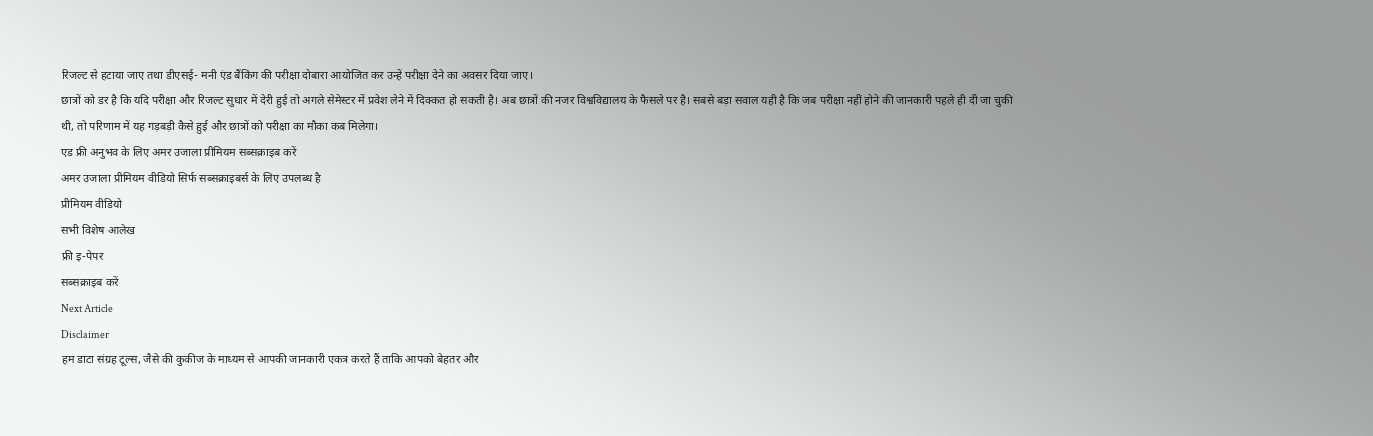रिजल्ट से हटाया जाए तथा डीएसई- मनी एंड बैंकिंग की परीक्षा दोबारा आयोजित कर उन्हें परीक्षा देने का अवसर दिया जाए।
छात्रों को डर है कि यदि परीक्षा और रिजल्ट सुधार में देरी हुई तो अगले सेमेस्टर में प्रवेश लेने में दिक्कत हो सकती है। अब छात्रों की नजर विश्वविद्यालय के फैसले पर है। सबसे बड़ा सवाल यही है कि जब परीक्षा नहीं होने की जानकारी पहले ही दी जा चुकी थी, तो परिणाम में यह गड़बड़ी कैसे हुई और छात्रों को परीक्षा का मौका कब मिलेगा।
एड फ्री अनुभव के लिए अमर उजाला प्रीमियम सब्सक्राइब करें
अमर उजाला प्रीमियम वीडियो सिर्फ सब्सक्राइबर्स के लिए उपलब्ध है
प्रीमियम वीडियो
सभी विशेष आलेख
फ्री इ-पेपर
सब्सक्राइब करें
Next Article
Disclaimer
हम डाटा संग्रह टूल्स, जैसे की कुकीज के माध्यम से आपकी जानकारी एकत्र करते हैं ताकि आपको बेहतर और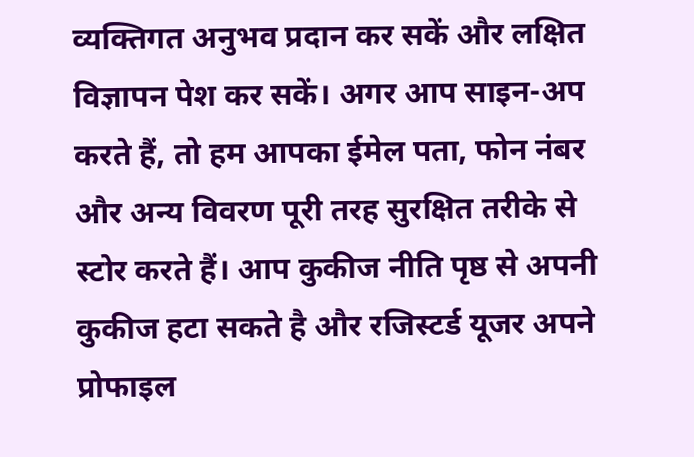व्यक्तिगत अनुभव प्रदान कर सकें और लक्षित विज्ञापन पेश कर सकें। अगर आप साइन-अप करते हैं, तो हम आपका ईमेल पता, फोन नंबर और अन्य विवरण पूरी तरह सुरक्षित तरीके से स्टोर करते हैं। आप कुकीज नीति पृष्ठ से अपनी कुकीज हटा सकते है और रजिस्टर्ड यूजर अपने प्रोफाइल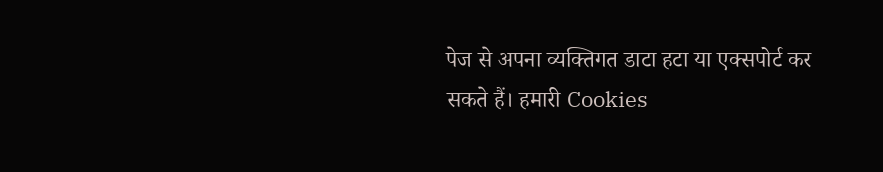पेज से अपना व्यक्तिगत डाटा हटा या एक्सपोर्ट कर सकते हैं। हमारी Cookies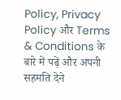Policy, Privacy Policy और Terms & Conditions के बारे में पढ़ें और अपनी सहमति देने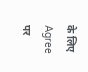के लिए Agree पर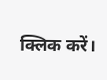क्लिक करें।